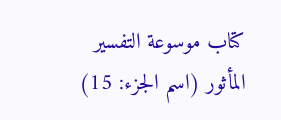كتاب موسوعة التفسير المأثور (اسم الجزء: 15)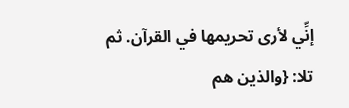إنِّي لأرى تحريمها في القرآن. ثم تلا: {والذين هم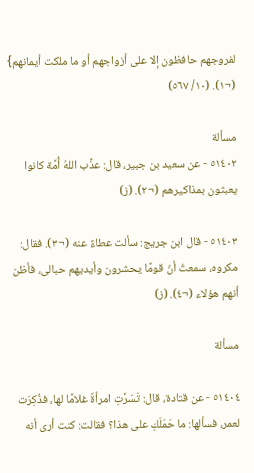لفروجهم حافظون إلا على أزواجهم أو ما ملكت أيمانهم} (¬١). (١٠/ ٥٦٧)

مسألة
٥١٤٠٢ - عن سعيد بن جبير، قال: عذَّب اللهُ أُمَّة كانوا يعبثون بمذاكيرهم (¬٢). (ز)

٥١٤٠٣ - قال ابن جريج: سألت عطاءً عنه (¬٣). فقال: مكروه، سمعتُ أنّ قومًا يحشرون وأيديهم حبالى، فأظن أنهم هؤلاء (¬٤). (ز)

مسألة

٥١٤٠٤ - عن قتادة، قال: تَسَرَّتِ امرأةٌ غلامًا لها، فذُكِرَت لعمر، فسألها: ما حَمَلَكِ على هذا؟ فقالت: كنت أرى أنه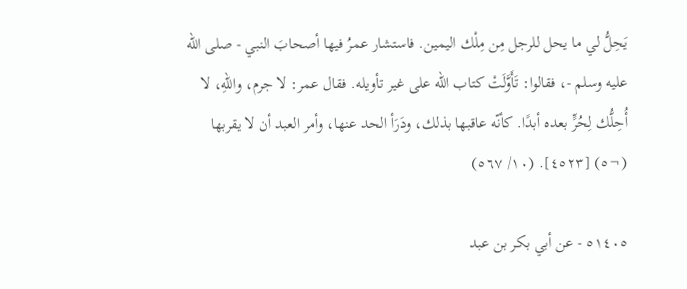يَحِلُّ لي ما يحل للرجل مِن مِلْك اليمين. فاستشار عمرُ فيها أصحابَ النبي - صلى الله عليه وسلم -، فقالوا: تَأَوَّلَتْ كتاب الله على غير تأويله. فقال عمر: لا جرم، واللهِ، لا أُحِلُّك لِحُرٍّ بعده أبدًا. كأنّه عاقبها بذلك، ودَرَأ الحد عنها، وأمر العبد أن لا يقربها (¬٥) [٤٥٢٣]. (١٠/ ٥٦٧)

٥١٤٠٥ - عن أبي بكر بن عبد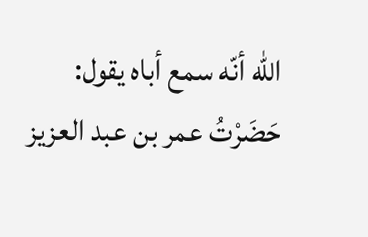الله أنّه سمع أباه يقول: حَضَرْتُ عمر بن عبد العزيز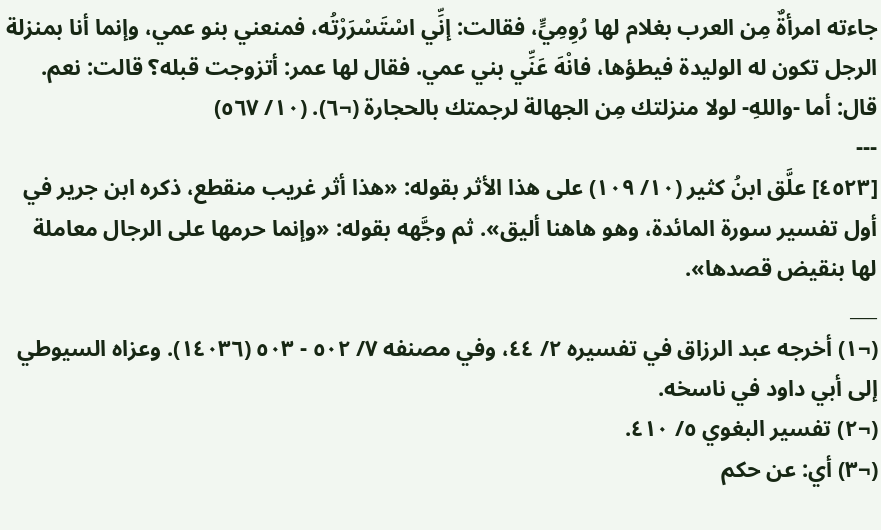جاءته امرأةٌ مِن العرب بغلام لها رُوِمِيٍّ، فقالت: إنِّي اسْتَسْرَرْتُه، فمنعني بنو عمي، وإنما أنا بمنزلة الرجل تكون له الوليدة فيطؤها، فانْهَ عَنِّي بني عمي. فقال لها عمر: أتزوجت قبله؟ قالت: نعم. قال: أما -واللهِ- لولا منزلتك مِن الجهالة لرجمتك بالحجارة (¬٦). (١٠/ ٥٦٧)
---
[٤٥٢٣] علَّق ابنُ كثير (١٠/ ١٠٩) على هذا الأثر بقوله: «هذا أثر غريب منقطع، ذكره ابن جرير في أول تفسير سورة المائدة، وهو هاهنا أليق». ثم وجَّهه بقوله: «وإنما حرمها على الرجال معاملة لها بنقيض قصدها».
___
(¬١) أخرجه عبد الرزاق في تفسيره ٢/ ٤٤، وفي مصنفه ٧/ ٥٠٢ - ٥٠٣ (١٤٠٣٦). وعزاه السيوطي إلى أبي داود في ناسخه.
(¬٢) تفسير البغوي ٥/ ٤١٠.
(¬٣) أي: عن حكم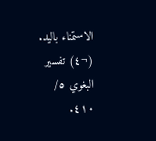الاستمناء باليد.
(¬٤) تفسير البغوي ٥/ ٤١٠.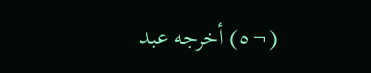(¬٥) أخرجه عبد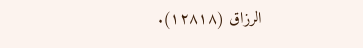الرزاق (١٢٨١٨).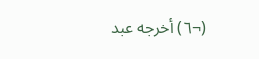(¬٦) أخرجه عبد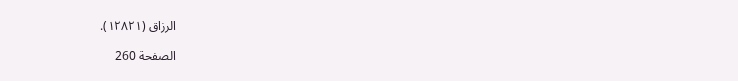الرزاق (١٢٨٢١).

الصفحة 260